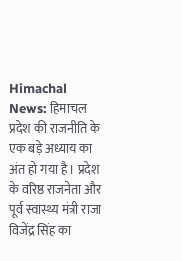Himachal News: हिमाचल प्रदेश की राजनीति के एक बड़े अध्याय का अंत हो गया है। प्रदेश के वरिष्ठ राजनेता और पूर्व स्वास्थ्य मंत्री राजा विजेंद्र सिंह का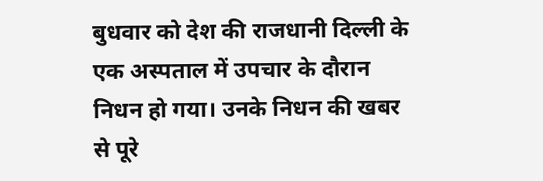बुधवार को देश की राजधानी दिल्ली के एक अस्पताल में उपचार के दौरान निधन हो गया। उनके निधन की खबर से पूरे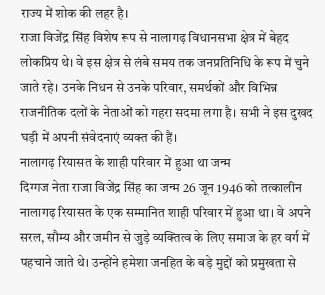राज्य में शोक की लहर है।
राजा विजेंद्र सिंह विशेष रूप से नालागढ़ विधानसभा क्षेत्र में बेहद लोकप्रिय थे। वे इस क्षेत्र से लंबे समय तक जनप्रतिनिधि के रूप में चुने जाते रहे। उनके निधन से उनके परिवार, समर्थकों और विभिन्न राजनीतिक दलों के नेताओं को गहरा सदमा लगा है। सभी ने इस दुखद घड़ी में अपनी संवेदनाएं व्यक्त की हैं।
नालागढ़ रियासत के शाही परिवार में हुआ था जन्म
दिग्गज नेता राजा विजेंद्र सिंह का जन्म 26 जून 1946 को तत्कालीन नालागढ़ रियासत के एक सम्मानित शाही परिवार में हुआ था। वे अपने सरल, सौम्य और जमीन से जुड़े व्यक्तित्व के लिए समाज के हर वर्ग में पहचाने जाते थे। उन्होंने हमेशा जनहित के बड़े मुद्दों को प्रमुखता से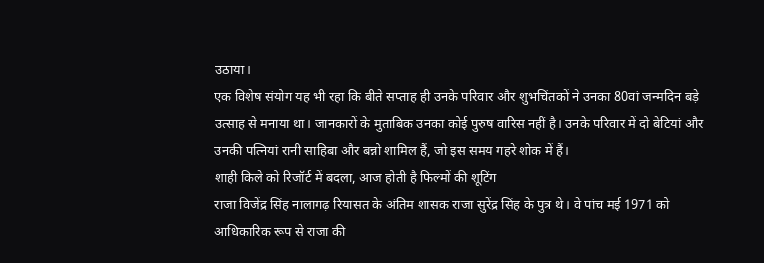उठाया।
एक विशेष संयोग यह भी रहा कि बीते सप्ताह ही उनके परिवार और शुभचिंतकों ने उनका 80वां जन्मदिन बड़े उत्साह से मनाया था। जानकारों के मुताबिक उनका कोई पुरुष वारिस नहीं है। उनके परिवार में दो बेटियां और उनकी पत्नियां रानी साहिबा और बन्नो शामिल हैं, जो इस समय गहरे शोक में हैं।
शाही किले को रिजॉर्ट में बदला, आज होती है फिल्मों की शूटिंग
राजा विजेंद्र सिंह नालागढ़ रियासत के अंतिम शासक राजा सुरेंद्र सिंह के पुत्र थे। वे पांच मई 1971 को आधिकारिक रूप से राजा की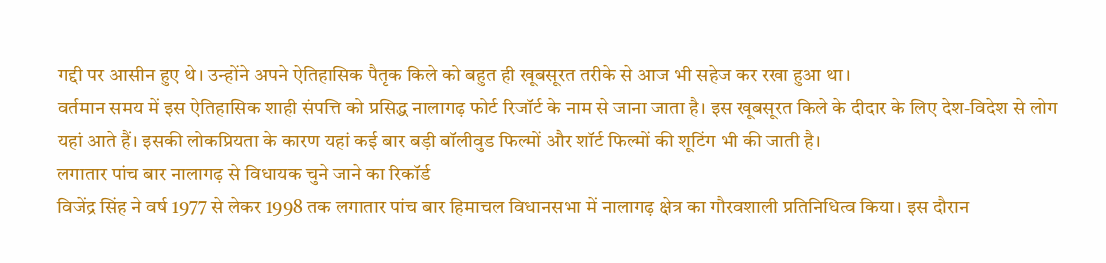गद्दी पर आसीन हुए थे। उन्होंने अपने ऐतिहासिक पैतृक किले को बहुत ही खूबसूरत तरीके से आज भी सहेज कर रखा हुआ था।
वर्तमान समय में इस ऐतिहासिक शाही संपत्ति को प्रसिद्ध नालागढ़ फोर्ट रिजॉर्ट के नाम से जाना जाता है। इस खूबसूरत किले के दीदार के लिए देश-विदेश से लोग यहां आते हैं। इसकी लोकप्रियता के कारण यहां कई बार बड़ी बॉलीवुड फिल्मों और शॉर्ट फिल्मों की शूटिंग भी की जाती है।
लगातार पांच बार नालागढ़ से विधायक चुने जाने का रिकॉर्ड
विजेंद्र सिंह ने वर्ष 1977 से लेकर 1998 तक लगातार पांच बार हिमाचल विधानसभा में नालागढ़ क्षेत्र का गौरवशाली प्रतिनिधित्व किया। इस दौरान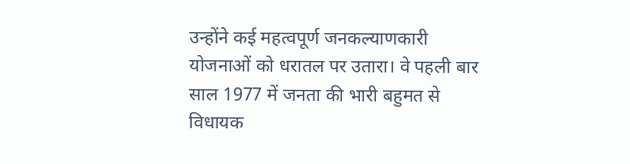उन्होंने कई महत्वपूर्ण जनकल्याणकारी योजनाओं को धरातल पर उतारा। वे पहली बार साल 1977 में जनता की भारी बहुमत से विधायक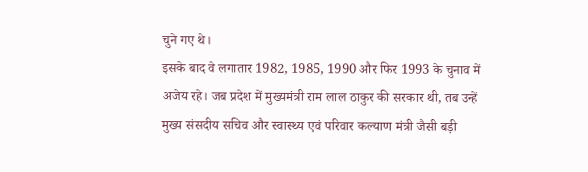चुने गए थे।
इसके बाद वे लगातार 1982, 1985, 1990 और फिर 1993 के चुनाव में अजेय रहे। जब प्रदेश में मुख्यमंत्री राम लाल ठाकुर की सरकार थी, तब उन्हें मुख्य संसदीय सचिव और स्वास्थ्य एवं परिवार कल्याण मंत्री जैसी बड़ी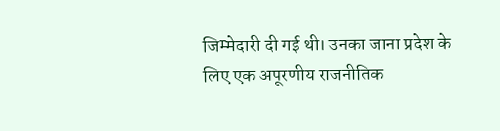जिम्मेदारी दी गई थी। उनका जाना प्रदेश के लिए एक अपूरणीय राजनीतिक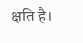क्षति है।